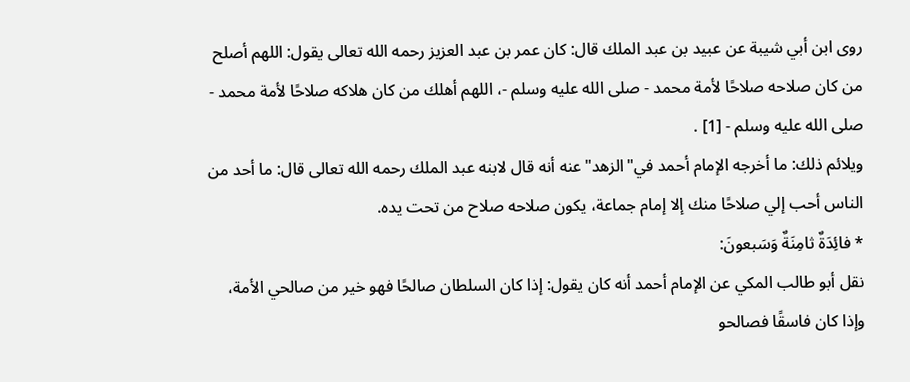روى ابن أبي شيبة عن عبيد بن عبد الملك قال: كان عمر بن عبد العزيز رحمه الله تعالى يقول: اللهم أصلح من كان صلاحه صلاحًا لأمة محمد - صلى الله عليه وسلم -، اللهم أهلك من كان هلاكه صلاحًا لأمة محمد - صلى الله عليه وسلم - [1] .
ويلائم ذلك: ما أخرجه الإمام أحمد في"الزهد"عنه أنه قال لابنه عبد الملك رحمه الله تعالى قال: ما أحد من الناس أحب إلي صلاحًا منك إلا إمام جماعة، يكون صلاحه صلاح من تحت يده.
* فائِدَةٌ ثامِنَةٌ وَسَبعونَ:
نقل أبو طالب المكي عن الإمام أحمد أنه كان يقول: إذا كان السلطان صالحًا فهو خير من صالحي الأمة، وإذا كان فاسقًا فصالحو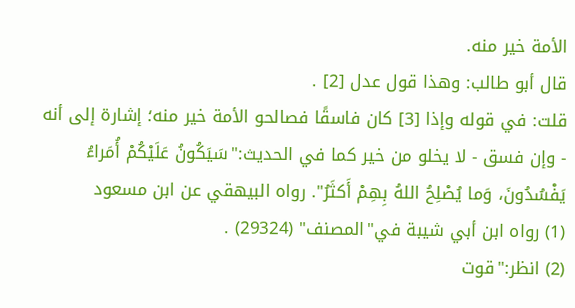الأمة خير منه.
قال أبو طالب: وهذا قول عدل [2] .
قلت: في قوله وإذا [3] كان فاسقًا فصالحو الأمة خير منه؛ إشارة إلى أنه - وإن فسق - لا يخلو من خير كما في الحديث:"سَيَكُونُ عَلَيْكُمْ أُمَراءُ يَفْسُدُونَ، وَما يُصْلِحُ اللهُ بِهِمْ أَكثَرُ". رواه البيهقي عن ابن مسعود
(1) رواه ابن أبي شيبة في"المصنف" (29324) .
(2) انظر:"قوت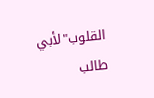القلوب"لأبي طالب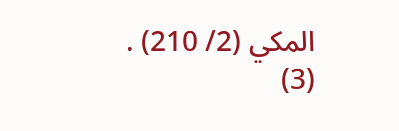المكي (2/ 210) .
(3)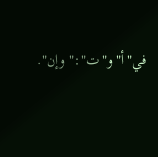في"أ"و"ت":"وإن".